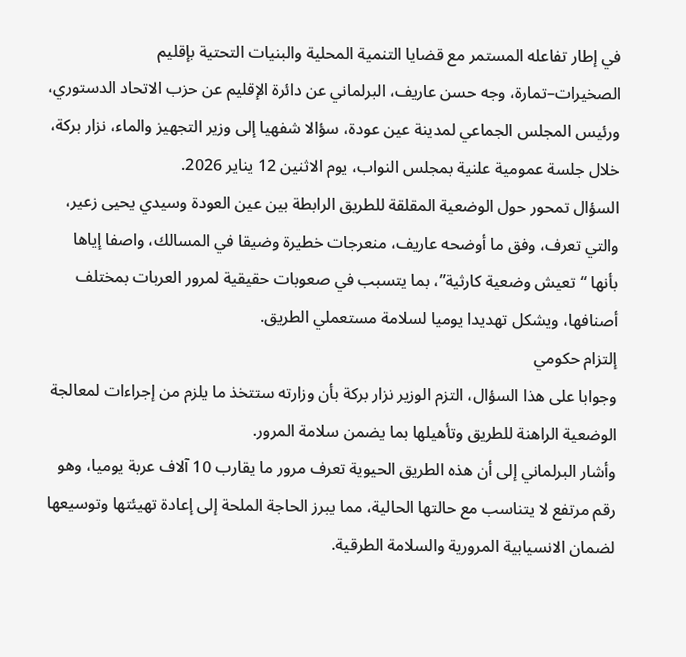في إطار تفاعله المستمر مع قضايا التنمية المحلية والبنيات التحتية بإقليم الصخيرات–تمارة، وجه حسن عاريف، البرلماني عن دائرة الإقليم عن حزب الاتحاد الدستوري، ورئيس المجلس الجماعي لمدينة عين عودة، سؤالا شفهيا إلى وزير التجهيز والماء، نزار بركة، خلال جلسة عمومية علنية بمجلس النواب، يوم الاثنين 12 يناير 2026.
السؤال تمحور حول الوضعية المقلقة للطريق الرابطة بين عين العودة وسيدي يحيى زعير، والتي تعرف، وفق ما أوضحه عاريف، منعرجات خطيرة وضيقا في المسالك، واصفا إياها بأنها “تعيش وضعية كارثية”، بما يتسبب في صعوبات حقيقية لمرور العربات بمختلف أصنافها، ويشكل تهديدا يوميا لسلامة مستعملي الطريق.
إلتزام حكومي
وجوابا على هذا السؤال، التزم الوزير نزار بركة بأن وزارته ستتخذ ما يلزم من إجراءات لمعالجة الوضعية الراهنة للطريق وتأهيلها بما يضمن سلامة المرور.
وأشار البرلماني إلى أن هذه الطريق الحيوية تعرف مرور ما يقارب 10 آلاف عربة يوميا، وهو رقم مرتفع لا يتناسب مع حالتها الحالية، مما يبرز الحاجة الملحة إلى إعادة تهيئتها وتوسيعها لضمان الانسيابية المرورية والسلامة الطرقية.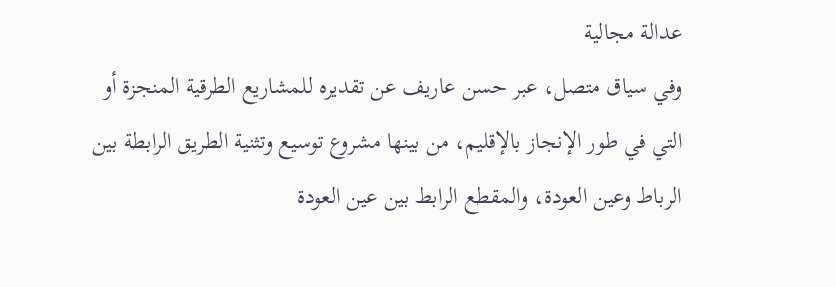عدالة مجالية
وفي سياق متصل، عبر حسن عاريف عن تقديره للمشاريع الطرقية المنجزة أو التي في طور الإنجاز بالإقليم، من بينها مشروع توسيع وتثنية الطريق الرابطة بين الرباط وعين العودة، والمقطع الرابط بين عين العودة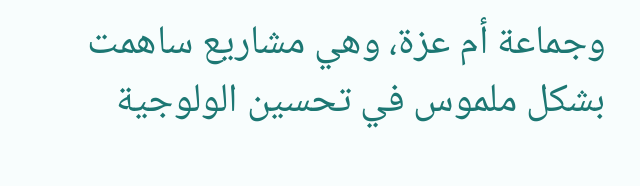وجماعة أم عزة، وهي مشاريع ساهمت بشكل ملموس في تحسين الولوجية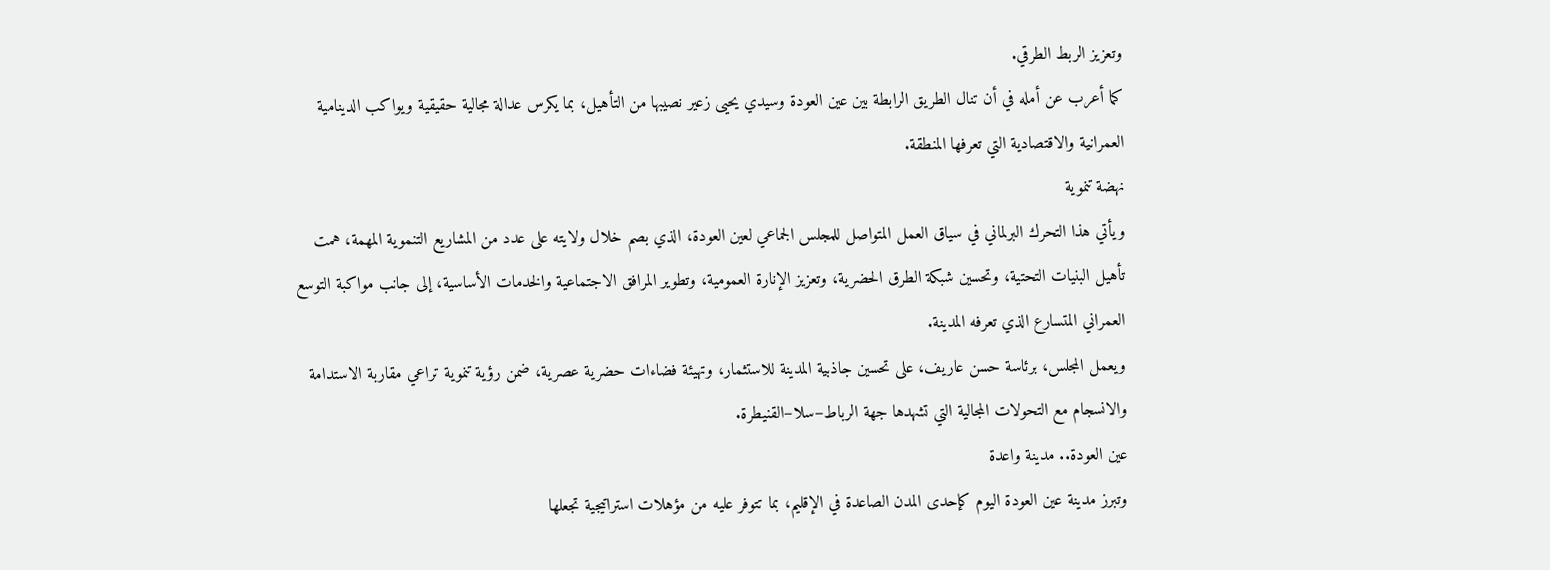وتعزيز الربط الطرقي.
كما أعرب عن أمله في أن تنال الطريق الرابطة بين عين العودة وسيدي يحيى زعير نصيبها من التأهيل، بما يكرس عدالة مجالية حقيقية ويواكب الدينامية العمرانية والاقتصادية التي تعرفها المنطقة.
نهضة تنموية
ويأتي هذا التحرك البرلماني في سياق العمل المتواصل للمجلس الجماعي لعين العودة، الذي بصم خلال ولايته على عدد من المشاريع التنموية المهمة، همت تأهيل البنيات التحتية، وتحسين شبكة الطرق الحضرية، وتعزيز الإنارة العمومية، وتطوير المرافق الاجتماعية والخدمات الأساسية، إلى جانب مواكبة التوسع العمراني المتسارع الذي تعرفه المدينة.
ويعمل المجلس، برئاسة حسن عاريف، على تحسين جاذبية المدينة للاستثمار، وتهيئة فضاءات حضرية عصرية، ضمن رؤية تنموية تراعي مقاربة الاستدامة والانسجام مع التحولات المجالية التي تشهدها جهة الرباط–سلا–القنيطرة.
عين العودة.. مدينة واعدة
وتبرز مدينة عين العودة اليوم كإحدى المدن الصاعدة في الإقليم، بما تتوفر عليه من مؤهلات استراتيجية تجعلها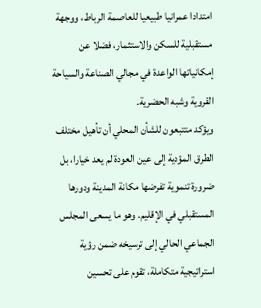امتدادا عمرانيا طبيعيا للعاصمة الرباط، ووجهة مستقبلية للسكن والاستثمار، فضلا عن إمكانياتها الواعدة في مجالي الصناعة والسياحة القروية وشبه الحضرية.
ويؤكد متتبعون للشأن المحلي أن تأهيل مختلف الطرق المؤدية إلى عين العودة لم يعد خيارا، بل ضرورة تنموية تفرضها مكانة المدينة ودورها المستقبلي في الإقليم. وهو ما يسعى المجلس الجماعي الحالي إلى ترسيخه ضمن رؤية استراتيجية متكاملة، تقوم على تحسين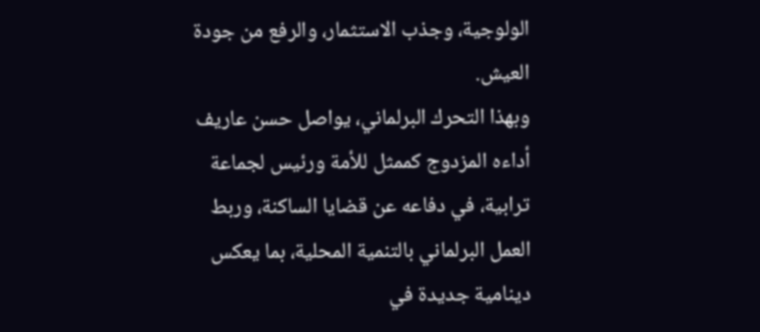الولوجية، وجذب الاستثمار، والرفع من جودة العيش.
وبهذا التحرك البرلماني، يواصل حسن عاريف أداءه المزدوج كممثل للأمة ورئيس لجماعة ترابية، في دفاعه عن قضايا الساكنة، وربط العمل البرلماني بالتنمية المحلية، بما يعكس دينامية جديدة في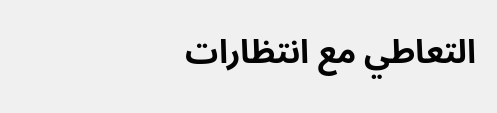التعاطي مع انتظارات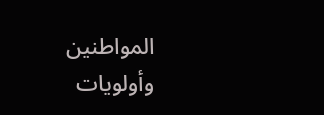المواطنين وأولويات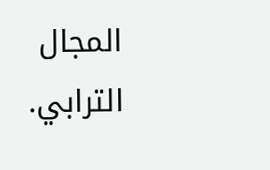المجال الترابي.